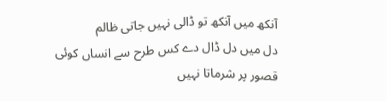آنکھ میں آنکھ تو ڈالی نہیں جاتی ظالم
دل میں دل ڈال دے کس طرح سے انساں کوئی
قصور پر شرماتا نہیں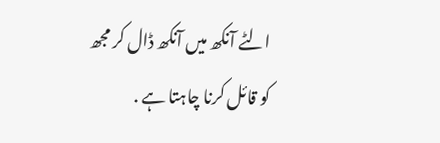الٹے آنکھ میں آنکھ ڈال کر مجھ کو قائل کرنا چاہتا ہے .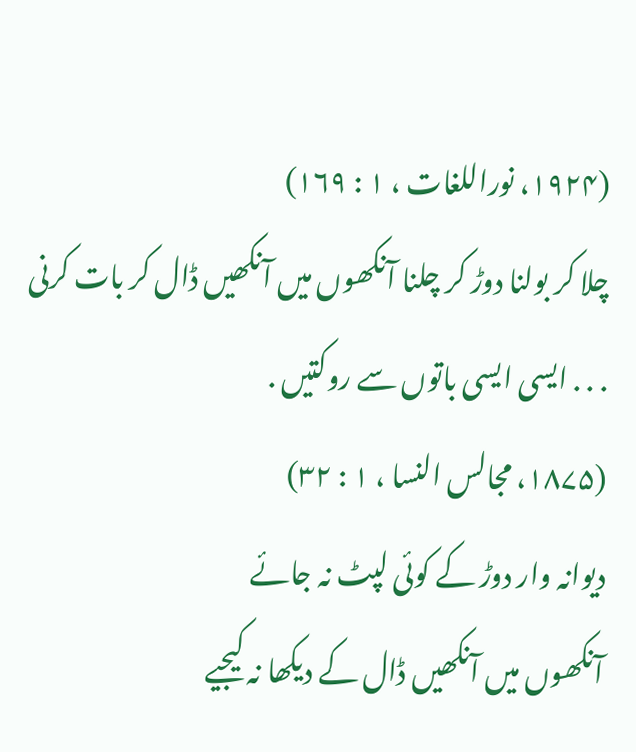(۱۹۲۴، نوراللغات ، ۱ : ۱۶۹)
چلا کر بولنا دوڑ کر چلنا آنکھوں میں آنکھیں ڈال کر بات کرنی . . . ایسی ایسی باتوں سے روکتیں .
(۱۸۷۵، مجالس النسا ، ۱ : ۳۲)
دیوانہ وار دوڑ کے کوئی لپٹ نہ جائے
آنکھوں میں آنکھیں ڈال کے دیکھا نہ کیجیے